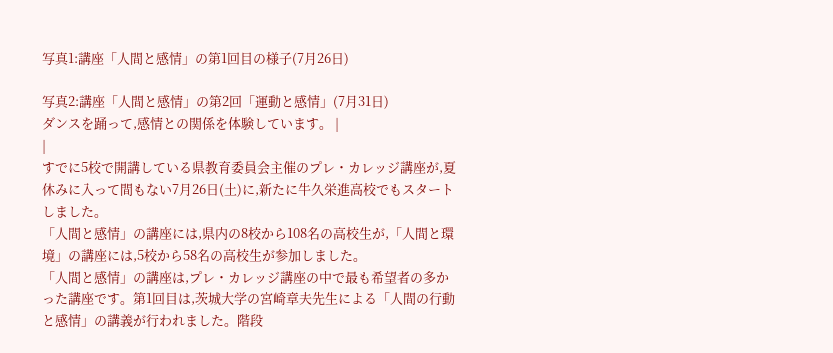写真1:講座「人間と感情」の第1回目の様子(7月26日)

写真2:講座「人間と感情」の第2回「運動と感情」(7月31日)
ダンスを踊って,感情との関係を体験しています。 |
|
すでに5校で開講している県教育委員会主催のプレ・カレッジ講座が,夏休みに入って間もない7月26日(土)に,新たに牛久栄進高校でもスタートしました。
「人間と感情」の講座には,県内の8校から108名の高校生が,「人間と環境」の講座には,5校から58名の高校生が参加しました。
「人間と感情」の講座は,プレ・カレッジ講座の中で最も希望者の多かった講座です。第1回目は,茨城大学の宮崎章夫先生による「人間の行動と感情」の講義が行われました。階段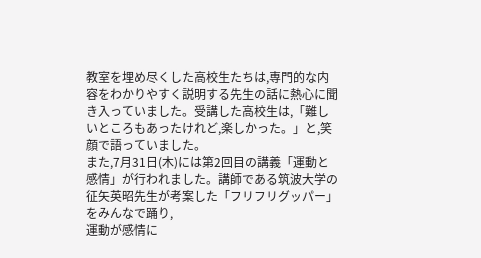教室を埋め尽くした高校生たちは,専門的な内容をわかりやすく説明する先生の話に熱心に聞き入っていました。受講した高校生は,「難しいところもあったけれど,楽しかった。」と,笑顔で語っていました。
また,7月31日(木)には第2回目の講義「運動と感情」が行われました。講師である筑波大学の征矢英昭先生が考案した「フリフリグッパー」をみんなで踊り,
運動が感情に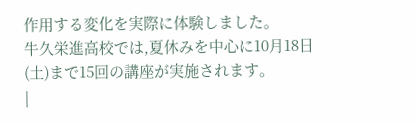作用する変化を実際に体験しました。
牛久栄進高校では,夏休みを中心に10月18日(土)まで15回の講座が実施されます。
|